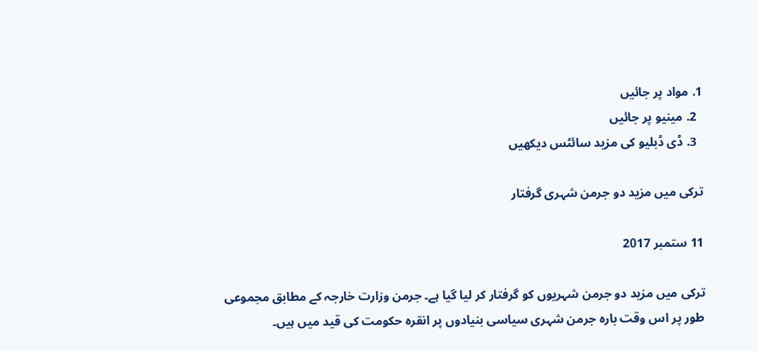1. مواد پر جائیں
  2. مینیو پر جائیں
  3. ڈی ڈبلیو کی مزید سائٹس دیکھیں

ترکی میں مزید دو جرمن شہری گرفتار

11 ستمبر 2017

ترکی میں مزید دو جرمن شہریوں کو گرفتار کر لیا گیا ہے۔ جرمن وزارت خارجہ کے مطابق مجموعی طور پر اس وقت بارہ جرمن شہری سیاسی بنیادوں پر انقرہ حکومت کی قید میں ہیں۔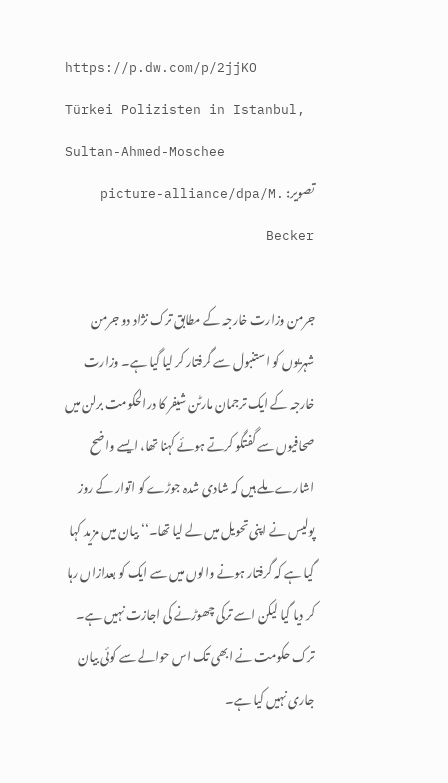https://p.dw.com/p/2jjKO
Türkei Polizisten in Istanbul, Sultan-Ahmed-Moschee
تصویر: picture-alliance/dpa/M. Becker

جرمن وزارت خارجہ کے مطابق ترک نژاد دو جرمن شہریوں کو استنبول سے گرفتار کر لیا گیا ہے۔ وزارت خارجہ کے ایک ترجمان مارٹن شیفر کا درالحکومت برلن میں صحافیوں سے گفتگو کرتے ہوئے کہنا تھا، ایسے واضح اشارے ملے ہیں کہ شادی شدہ جوڑے کو اتوار کے روز پولیس نے اپنی تحویل میں لے لیا تھا۔‘‘ بیان میں مزید کہا گیا ہے کہ گرفتار ہونے والوں میں سے ایک کو بعدازاں رہا کر دیا گیا لیکن اسے ترکی چھوڑنے کی اجازت نہیں ہے۔ ترک حکومت نے ابھی تک اس حوالے سے کوئی بیان جاری نہیں کیا ہے۔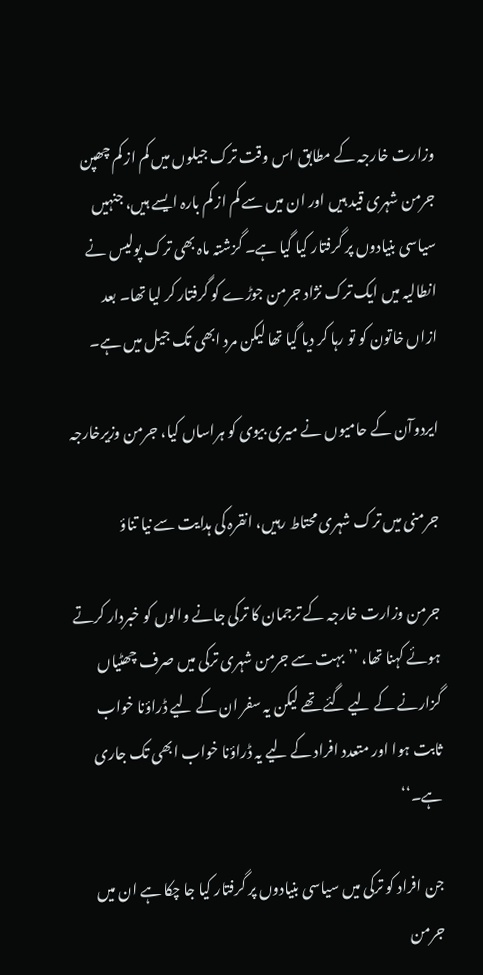وزارت خارجہ کے مطابق اس وقت ترک جیلوں میں کم از کم چھپن جرمن شہری قید ہیں اور ان میں سے کم از کم بارہ ایسے ہیں، جنہیں سیاسی بنیادوں پر گرفتار کیا گیا ہے۔ گزشتہ ماہ بھی ترک پولیس نے انطالیہ میں ایک ترک نژاد جرمن جوڑے کو گرفتار کر لیا تھا۔ بعد ازاں خاتون کو تو رہا کر دیا گیا تھا لیکن مرد ابھی تک جیل میں ہے۔

ایردوآن کے حامیوں نے میری بیوی کو ہراساں کیا، جرمن وزیرخارجہ

جرمنی میں ترک شہری محتاط رہیں، انقرہ کی ہدایت سے نیا تناؤ

جرمن وزارت خارجہ کے ترجمان کا ترکی جانے والوں کو خبردار کرتے ہوئے کہنا تھا، ’’بہت سے جرمن شہری ترکی میں صرف چھٹیاں گزارنے کے لیے گئے تھے لیکن یہ سفر ان کے لیے ڈراؤنا خواب ثابت ہوا اور متعدد افراد کے لیے یہ ڈراؤنا خواب ابھی تک جاری ہے۔‘‘

جن افراد کو ترکی میں سیاسی بنیادوں پر گرفتار کیا جا چکا ہے ان میں جرمن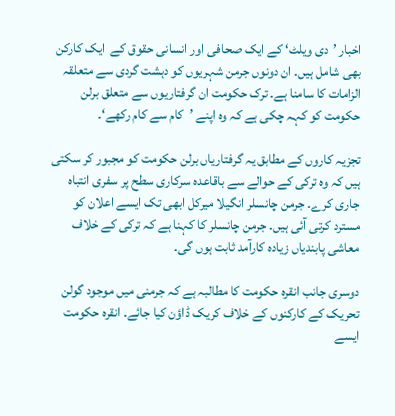اخبار ’دی ویلٹ‘ کے ایک صحافی اور انسانی حقوق کے  ایک کارکن بھی شامل ہیں۔ ان دونوں جرمن شہریوں کو دہشت گردی سے متعلقہ الزامات کا سامنا ہے۔ ترک حکومت ان گرفتاریوں سے متعلق برلن حکومت کو کہہ چکی ہے کہ وہ اپنے ’کام سے کام رکھے‘۔

تجزیہ کاروں کے مطابق یہ گرفتاریاں برلن حکومت کو مجبور کر سکتی ہیں کہ وہ ترکی کے حوالے سے باقاعدہ سرکاری سطح پر سفری انتباہ جاری کرے۔ جرمن چانسلر انگیلا میرکل ابھی تک ایسے اعلان کو مسترد کرتی آئی ہیں۔ جرمن چانسلر کا کہنا ہے کہ ترکی کے خلاف معاشی پابندیاں زیادہ کارآمد ثابت ہوں گی۔

دوسری جانب انقرہ حکومت کا مطالبہ ہے کہ جرمنی میں موجود گولن تحریک کے کارکنوں کے خلاف کریک ڈاؤن کیا جائے۔ انقرہ حکومت ایسے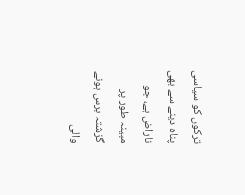ترکوں کو سیاسی پناہ دینے سے بھی ناراض ہے، جو مبینہ طور پر گزشتہ برس ہونے والی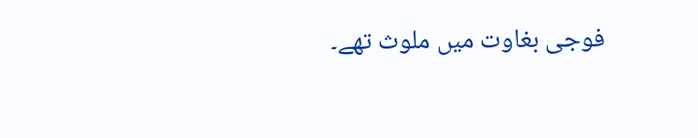فوجی بغاوت میں ملوث تھے۔